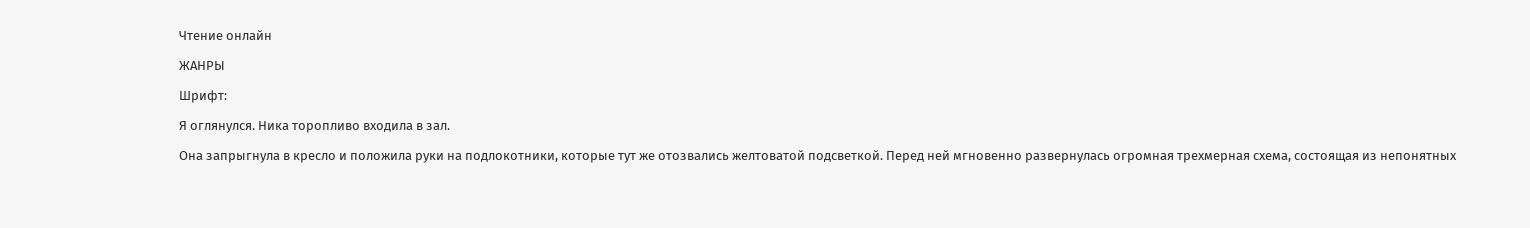Чтение онлайн

ЖАНРЫ

Шрифт:

Я оглянулся. Ника торопливо входила в зал.

Она запрыгнула в кресло и положила руки на подлокотники, которые тут же отозвались желтоватой подсветкой. Перед ней мгновенно развернулась огромная трехмерная схема, состоящая из непонятных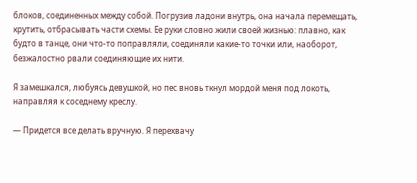блоков, соединенных между собой. Погрузив ладони внутрь, она начала перемещать, крутить, отбрасывать части схемы. Ее руки словно жили своей жизнью: плавно, как будто в танце, они что-то поправляли, соединяли какие-то точки или, наоборот, безжалостно рвали соединяющие их нити.

Я замешкался, любуясь девушкой, но пес вновь ткнул мордой меня под локоть, направляя к соседнему креслу.

— Придется все делать вручную. Я перехвачу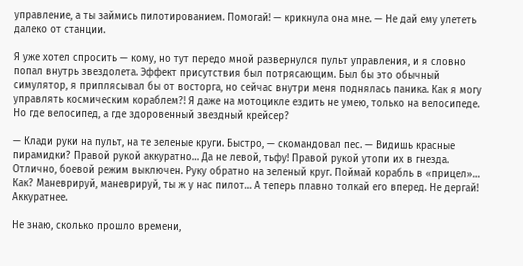управление, а ты займись пилотированием. Помогай! — крикнула она мне. — Не дай ему улететь далеко от станции.

Я уже хотел спросить — кому, но тут передо мной развернулся пульт управления, и я словно попал внутрь звездолета. Эффект присутствия был потрясающим. Был бы это обычный симулятор, я приплясывал бы от восторга, но сейчас внутри меня поднялась паника. Как я могу управлять космическим кораблем?! Я даже на мотоцикле ездить не умею, только на велосипеде. Но где велосипед, а где здоровенный звездный крейсер?

— Клади руки на пульт, на те зеленые круги. Быстро, — скомандовал пес. — Видишь красные пирамидки? Правой рукой аккуратно… Да не левой, тьфу! Правой рукой утопи их в гнезда. Отлично, боевой режим выключен. Руку обратно на зеленый круг. Поймай корабль в «прицел»… Как? Маневрируй, маневрируй, ты ж у нас пилот… А теперь плавно толкай его вперед. Не дергай! Аккуратнее.

Не знаю, сколько прошло времени,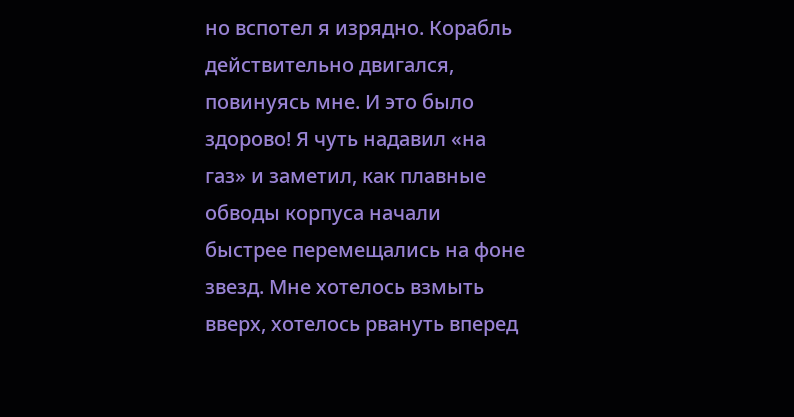но вспотел я изрядно. Корабль действительно двигался, повинуясь мне. И это было здорово! Я чуть надавил «на газ» и заметил, как плавные обводы корпуса начали быстрее перемещались на фоне звезд. Мне хотелось взмыть вверх, хотелось рвануть вперед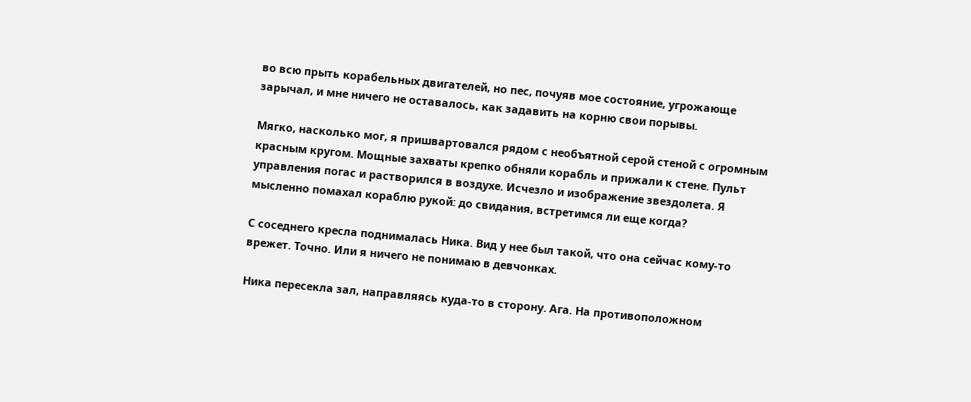во всю прыть корабельных двигателей, но пес, почуяв мое состояние, угрожающе зарычал, и мне ничего не оставалось, как задавить на корню свои порывы.

Мягко, насколько мог, я пришвартовался рядом с необъятной серой стеной с огромным красным кругом. Мощные захваты крепко обняли корабль и прижали к стене. Пульт управления погас и растворился в воздухе. Исчезло и изображение звездолета. Я мысленно помахал кораблю рукой: до свидания, встретимся ли еще когда?

С соседнего кресла поднималась Ника. Вид у нее был такой, что она сейчас кому-то врежет. Точно. Или я ничего не понимаю в девчонках.

Ника пересекла зал, направляясь куда-то в сторону. Ага. На противоположном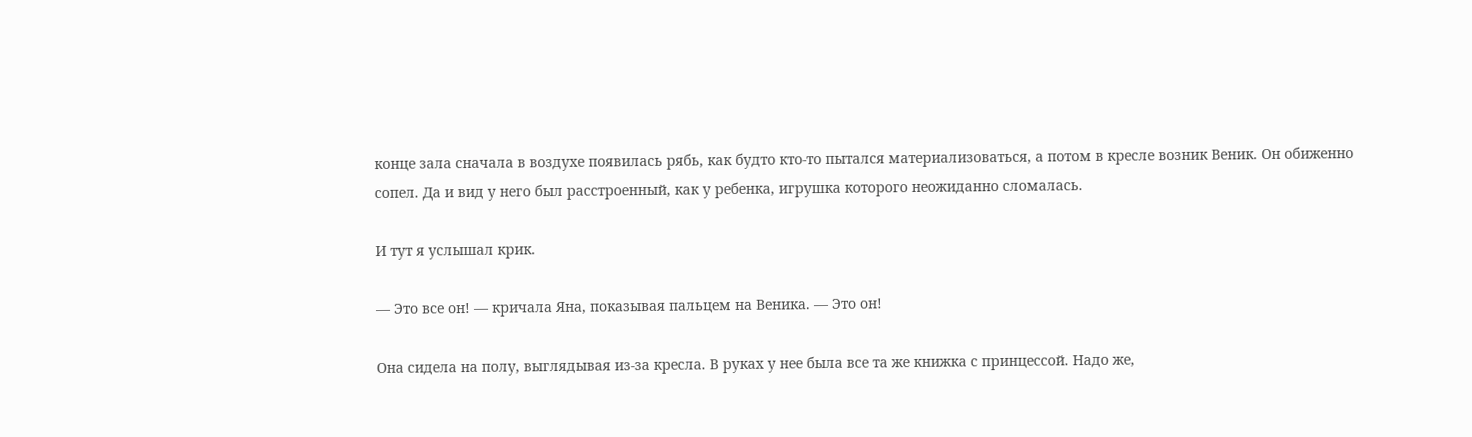конце зала сначала в воздухе появилась рябь, как будто кто-то пытался материализоваться, а потом в кресле возник Веник. Он обиженно сопел. Да и вид у него был расстроенный, как у ребенка, игрушка которого неожиданно сломалась.

И тут я услышал крик.

— Это все он! — кричала Яна, показывая пальцем на Веника. — Это он!

Она сидела на полу, выглядывая из-за кресла. В руках у нее была все та же книжка с принцессой. Надо же,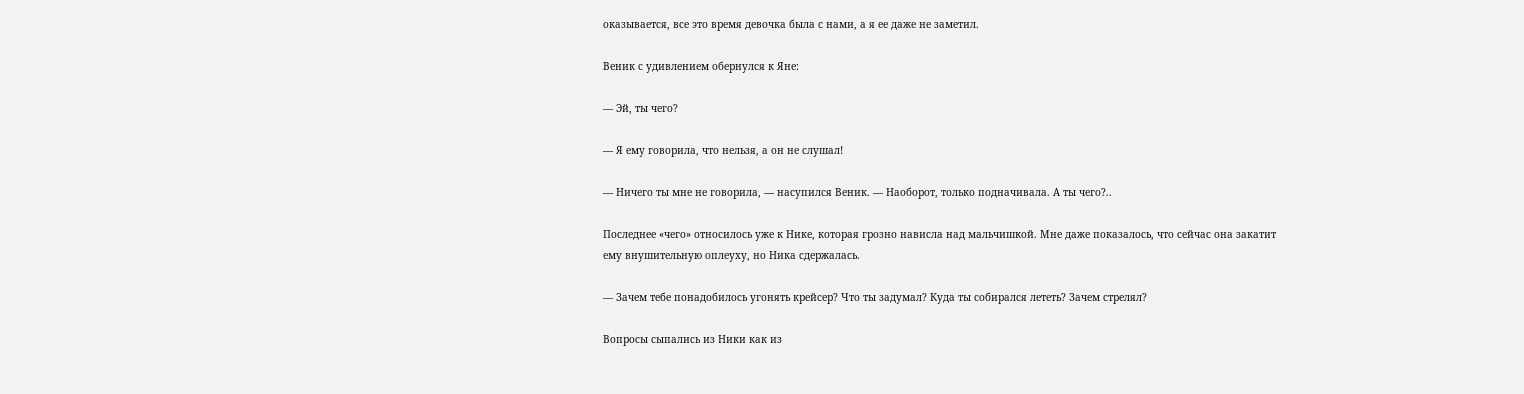оказывается, все это время девочка была с нами, а я ее даже не заметил.

Веник с удивлением обернулся к Яне:

— Эй, ты чего?

— Я ему говорила, что нельзя, а он не слушал!

— Ничего ты мне не говорила, — насупился Веник. — Наоборот, только подначивала. А ты чего?..

Последнее «чего» относилось уже к Нике, которая грозно нависла над мальчишкой. Мне даже показалось, что сейчас она закатит ему внушительную оплеуху, но Ника сдержалась.

— Зачем тебе понадобилось угонять крейсер? Что ты задумал? Куда ты собирался лететь? Зачем стрелял?

Вопросы сыпались из Ники как из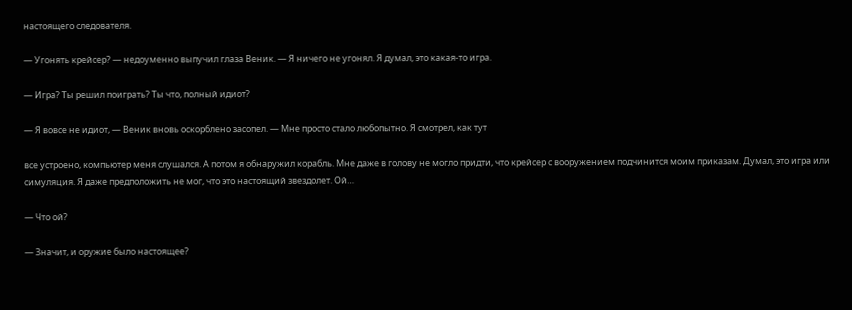настоящего следователя.

— Угонять крейсер? — недоуменно выпучил глаза Веник. — Я ничего не угонял. Я думал, это какая-то игра.

— Игра? Ты решил поиграть? Ты что, полный идиот?

— Я вовсе не идиот, — Веник вновь оскорблено засопел. — Мне просто стало любопытно. Я смотрел, как тут

все устроено, компьютер меня слушался. А потом я обнаружил корабль. Мне даже в голову не могло придти, что крейсер с вооружением подчинится моим приказам. Думал, это игра или симуляция. Я даже предположить не мог, что это настоящий звездолет. Ой…

— Что ой?

— Значит, и оружие было настоящее?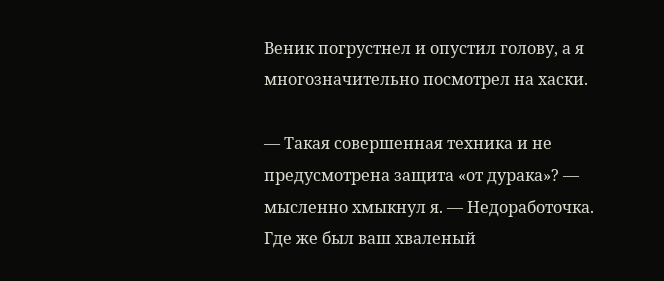Веник погрустнел и опустил голову, а я многозначительно посмотрел на хаски.

— Такая совершенная техника и не предусмотрена защита «от дурака»? — мысленно хмыкнул я. — Недоработочка. Где же был ваш хваленый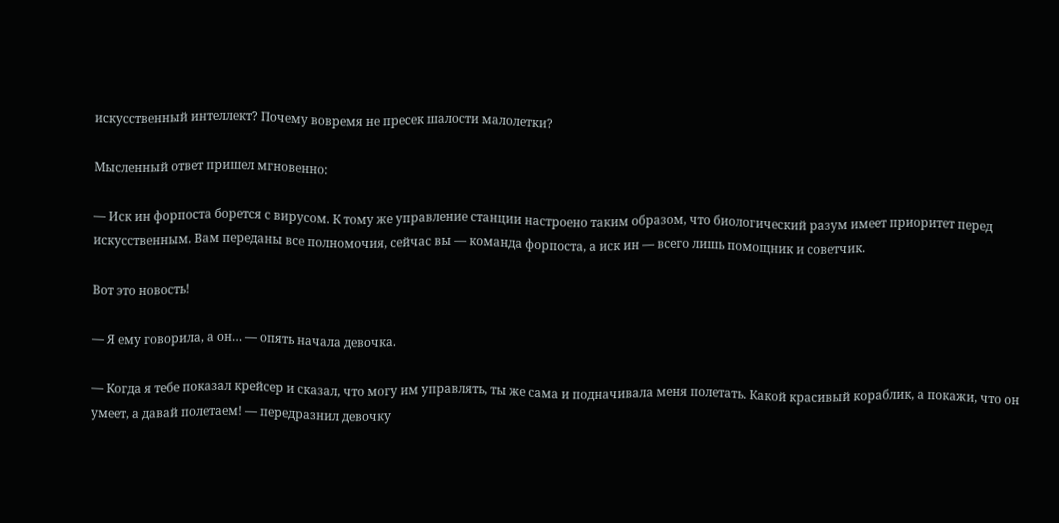искусственный интеллект? Почему вовремя не пресек шалости малолетки?

Мысленный ответ пришел мгновенно:

— Иск ин форпоста борется с вирусом. К тому же управление станции настроено таким образом, что биологический разум имеет приоритет перед искусственным. Вам переданы все полномочия, сейчас вы — команда форпоста, а иск ин — всего лишь помощник и советчик.

Вот это новость!

— Я ему говорила, а он… — опять начала девочка.

— Когда я тебе показал крейсер и сказал, что могу им управлять, ты же сама и подначивала меня полетать. Какой красивый кораблик, а покажи, что он умеет, а давай полетаем! — передразнил девочку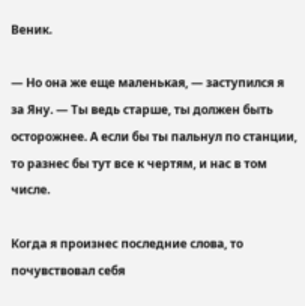Веник.

— Но она же еще маленькая, — заступился я за Яну. — Ты ведь старше, ты должен быть осторожнее. А если бы ты пальнул по станции, то разнес бы тут все к чертям, и нас в том числе.

Когда я произнес последние слова, то почувствовал себя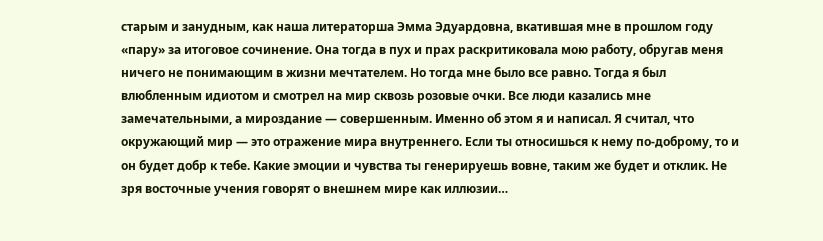старым и занудным, как наша литераторша Эмма Эдуардовна, вкатившая мне в прошлом году «пару» за итоговое сочинение. Она тогда в пух и прах раскритиковала мою работу, обругав меня ничего не понимающим в жизни мечтателем. Но тогда мне было все равно. Тогда я был влюбленным идиотом и смотрел на мир сквозь розовые очки. Все люди казались мне замечательными, а мироздание — совершенным. Именно об этом я и написал. Я считал, что окружающий мир — это отражение мира внутреннего. Если ты относишься к нему по-доброму, то и он будет добр к тебе. Какие эмоции и чувства ты генерируешь вовне, таким же будет и отклик. Не зря восточные учения говорят о внешнем мире как иллюзии…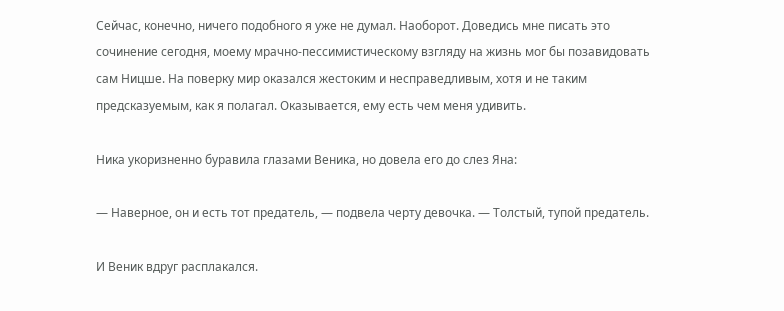Сейчас, конечно, ничего подобного я уже не думал. Наоборот. Доведись мне писать это сочинение сегодня, моему мрачно-пессимистическому взгляду на жизнь мог бы позавидовать сам Ницше. На поверку мир оказался жестоким и несправедливым, хотя и не таким предсказуемым, как я полагал. Оказывается, ему есть чем меня удивить.

Ника укоризненно буравила глазами Веника, но довела его до слез Яна:

— Наверное, он и есть тот предатель, — подвела черту девочка. — Толстый, тупой предатель.

И Веник вдруг расплакался.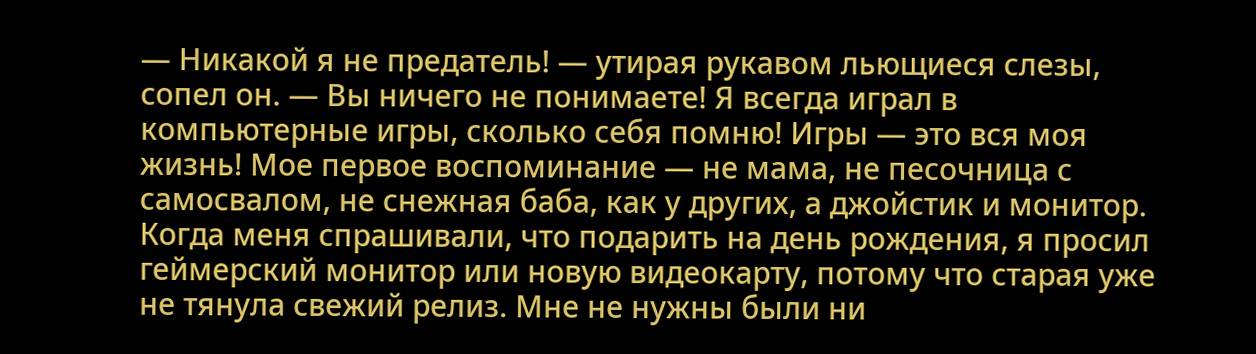— Никакой я не предатель! — утирая рукавом льющиеся слезы, сопел он. — Вы ничего не понимаете! Я всегда играл в компьютерные игры, сколько себя помню! Игры — это вся моя жизнь! Мое первое воспоминание — не мама, не песочница с самосвалом, не снежная баба, как у других, а джойстик и монитор. Когда меня спрашивали, что подарить на день рождения, я просил геймерский монитор или новую видеокарту, потому что старая уже не тянула свежий релиз. Мне не нужны были ни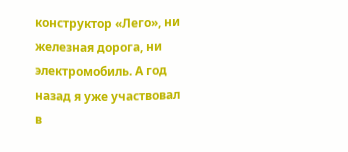конструктор «Лего», ни железная дорога, ни электромобиль. А год назад я уже участвовал в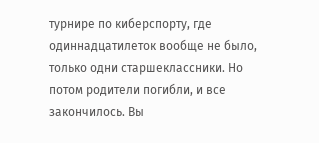турнире по киберспорту, где одиннадцатилеток вообще не было, только одни старшеклассники. Но потом родители погибли, и все закончилось. Вы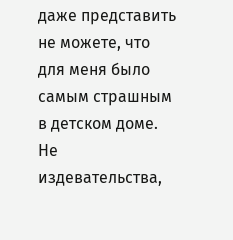даже представить не можете, что для меня было самым страшным в детском доме. Не издевательства,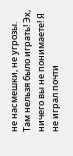не насмешки, не угрозы. Там нельзя было играть! Эх, ничего вы не понимаете! Я не играл почти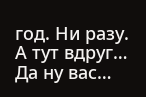год. Ни разу. А тут вдруг… Да ну вас…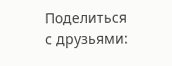Поделиться с друзьями: